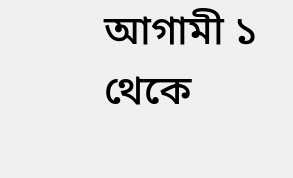আগামী ১ থেকে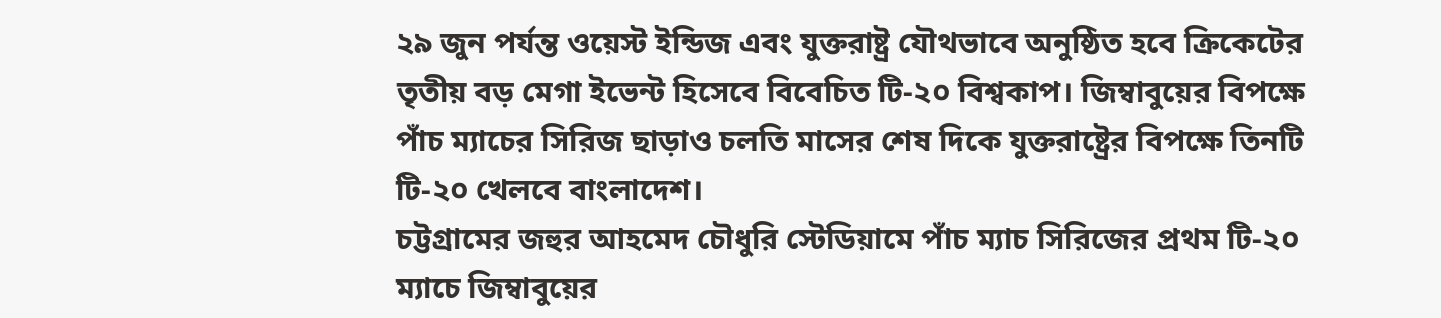২৯ জুন পর্যন্ত ওয়েস্ট ইন্ডিজ এবং যুক্তরাষ্ট্র যৌথভাবে অনুষ্ঠিত হবে ক্রিকেটের তৃতীয় বড় মেগা ইভেন্ট হিসেবে বিবেচিত টি-২০ বিশ্বকাপ। জিম্বাবুয়ের বিপক্ষে পাঁচ ম্যাচের সিরিজ ছাড়াও চলতি মাসের শেষ দিকে যুক্তরাষ্ট্রের বিপক্ষে তিনটি টি-২০ খেলবে বাংলাদেশ।
চট্টগ্রামের জহুর আহমেদ চৌধুরি স্টেডিয়ামে পাঁচ ম্যাচ সিরিজের প্রথম টি-২০ ম্যাচে জিম্বাবুয়ের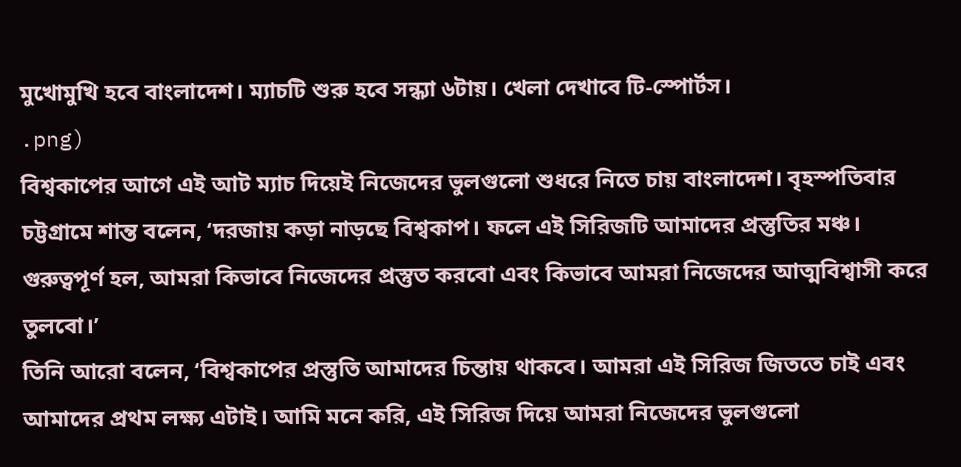মুখোমুখি হবে বাংলাদেশ। ম্যাচটি শুরু হবে সন্ধ্যা ৬টায়। খেলা দেখাবে টি-স্পোর্টস।
.png)
বিশ্বকাপের আগে এই আট ম্যাচ দিয়েই নিজেদের ভুলগুলো শুধরে নিতে চায় বাংলাদেশ। বৃহস্পতিবার চট্টগ্রামে শান্ত বলেন, ‘দরজায় কড়া নাড়ছে বিশ্বকাপ। ফলে এই সিরিজটি আমাদের প্রস্তুতির মঞ্চ। গুরুত্বপূর্ণ হল, আমরা কিভাবে নিজেদের প্রস্তুত করবো এবং কিভাবে আমরা নিজেদের আত্মবিশ্বাসী করে তুলবো।’
তিনি আরো বলেন, ‘বিশ্বকাপের প্রস্তুতি আমাদের চিন্তায় থাকবে। আমরা এই সিরিজ জিততে চাই এবং আমাদের প্রথম লক্ষ্য এটাই। আমি মনে করি, এই সিরিজ দিয়ে আমরা নিজেদের ভুলগুলো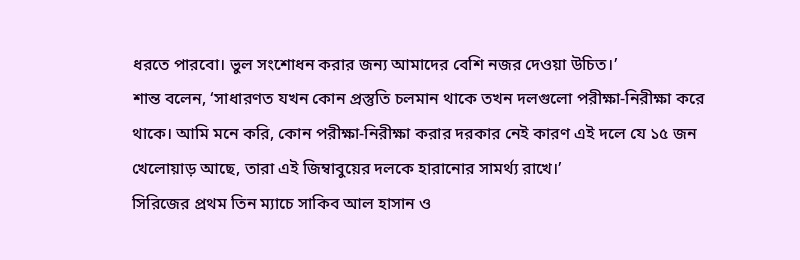ধরতে পারবো। ভুল সংশোধন করার জন্য আমাদের বেশি নজর দেওয়া উচিত।’
শান্ত বলেন, ‘সাধারণত যখন কোন প্রস্তুতি চলমান থাকে তখন দলগুলো পরীক্ষা-নিরীক্ষা করে থাকে। আমি মনে করি, কোন পরীক্ষা-নিরীক্ষা করার দরকার নেই কারণ এই দলে যে ১৫ জন খেলোয়াড় আছে, তারা এই জিম্বাবুয়ের দলকে হারানোর সামর্থ্য রাখে।’
সিরিজের প্রথম তিন ম্যাচে সাকিব আল হাসান ও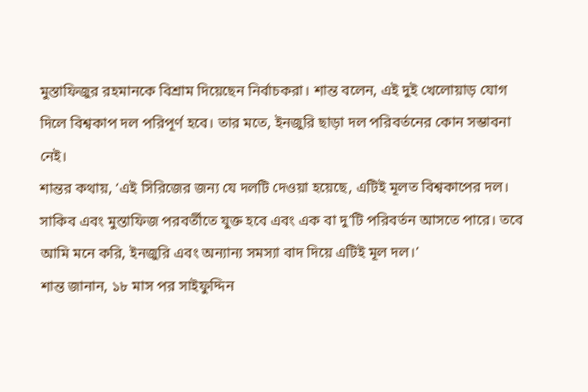মুস্তাফিজুর রহমানকে বিশ্রাম দিয়েছেন নির্বাচকরা। শান্ত বলেন, এই দুই খেলোয়াড় যোগ দিলে বিশ্বকাপ দল পরিপূর্ণ হবে। তার মতে, ইনজুরি ছাড়া দল পরিবর্তনের কোন সম্ভাবনা নেই।
শান্তর কথায়, ‘এই সিরিজের জন্য যে দলটি দেওয়া হয়েছে, এটিই মূলত বিশ্বকাপের দল। সাকিব এবং মুস্তাফিজ পরবর্তীতে যুক্ত হবে এবং এক বা দু’টি পরিবর্তন আসতে পারে। তবে আমি মনে করি, ইনজুরি এবং অন্যান্য সমস্যা বাদ দিয়ে এটিই মূল দল।’
শান্ত জানান, ১৮ মাস পর সাইফুদ্দিন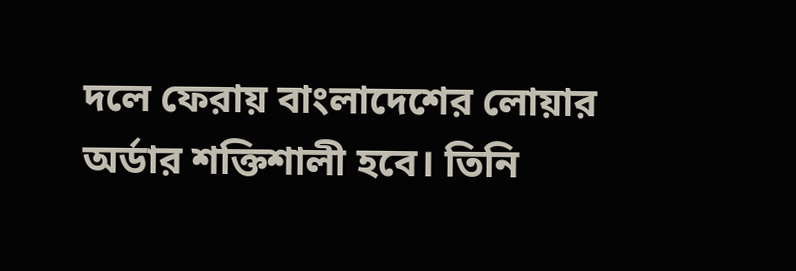দলে ফেরায় বাংলাদেশের লোয়ার অর্ডার শক্তিশালী হবে। তিনি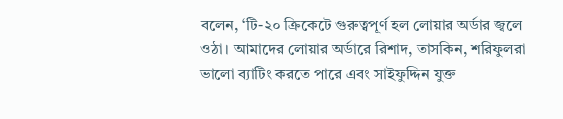বলেন, ‘টি-২০ ক্রিকেটে গুরুত্বপূর্ণ হল লোয়ার অর্ডার জ্বলে ওঠা। আমাদের লোয়ার অর্ডারে রিশাদ, তাসকিন, শরিফুলরা ভালো ব্যাটিং করতে পারে এবং সাইফুদ্দিন যুক্ত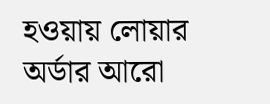হওয়ায় লোয়ার অর্ডার আরো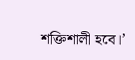শক্তিশালী হবে।’